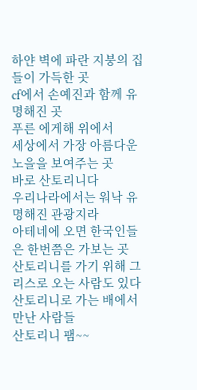하얀 벽에 파란 지붕의 집들이 가득한 곳
cf에서 손예진과 함께 유명해진 곳
푸른 에게해 위에서
세상에서 가장 아름다운 노을을 보여주는 곳
바로 산토리니다
우리나라에서는 워낙 유명해진 관광지라
아테네에 오면 한국인들은 한번쯤은 가보는 곳
산토리니를 가기 위해 그리스로 오는 사람도 있다
산토리니로 가는 배에서 만난 사람들
산토리니 팸~~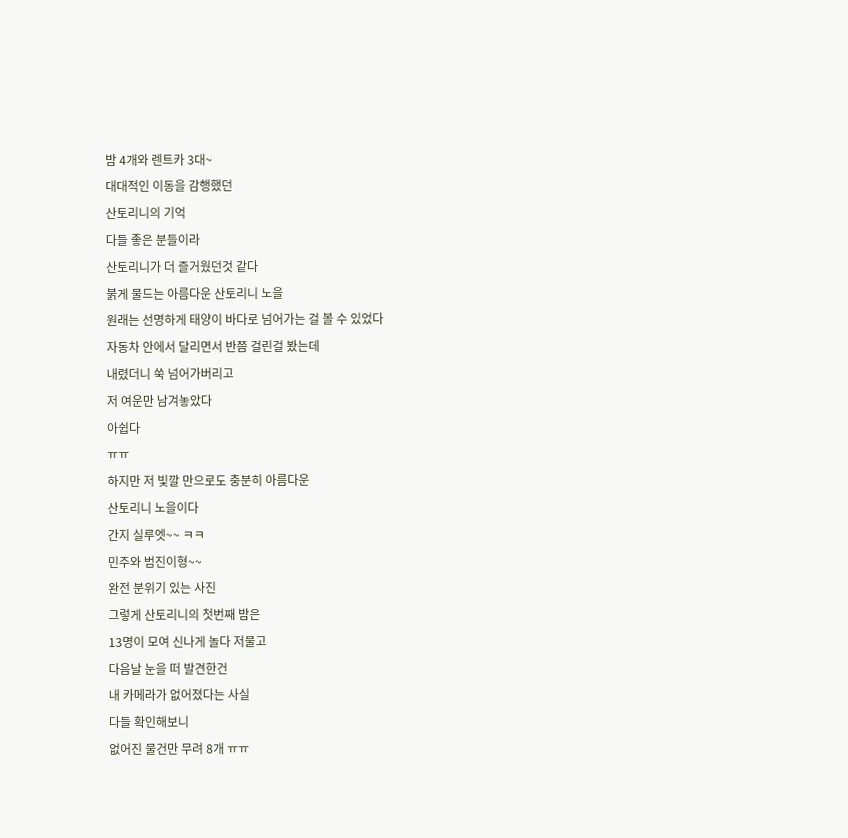밤 4개와 렌트카 3대~
대대적인 이동을 감행했던
산토리니의 기억
다들 좋은 분들이라
산토리니가 더 즐거웠던것 같다
붉게 물드는 아름다운 산토리니 노을
원래는 선명하게 태양이 바다로 넘어가는 걸 볼 수 있었다
자동차 안에서 달리면서 반쯤 걸린걸 봤는데
내렸더니 쑥 넘어가버리고
저 여운만 남겨놓았다
아쉽다
ㅠㅠ
하지만 저 빛깔 만으로도 충분히 아름다운
산토리니 노을이다
간지 실루엣~~ ㅋㅋ
민주와 범진이형~~
완전 분위기 있는 사진
그렇게 산토리니의 첫번째 밤은
13명이 모여 신나게 놀다 저물고
다음날 눈을 떠 발견한건
내 카메라가 없어졌다는 사실
다들 확인해보니
없어진 물건만 무려 8개 ㅠㅠ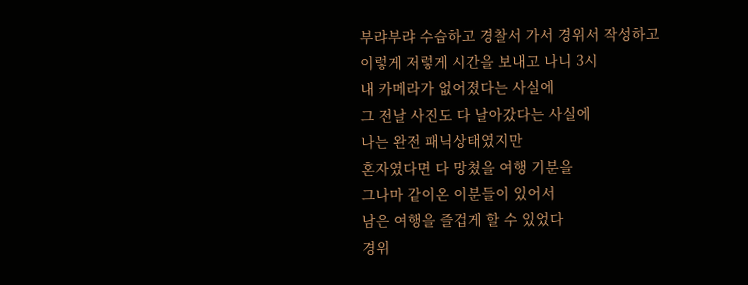부랴부랴 수습하고 경찰서 가서 경위서 작성하고
이렇게 저렇게 시간을 보내고 나니 3시
내 카메라가 없어졌다는 사실에
그 전날 사진도 다 날아갔다는 사실에
나는 완전 패닉상태였지만
혼자였다면 다 망쳤을 여행 기분을
그나마 같이온 이분들이 있어서
남은 여행을 즐겁게 할 수 있었다
경위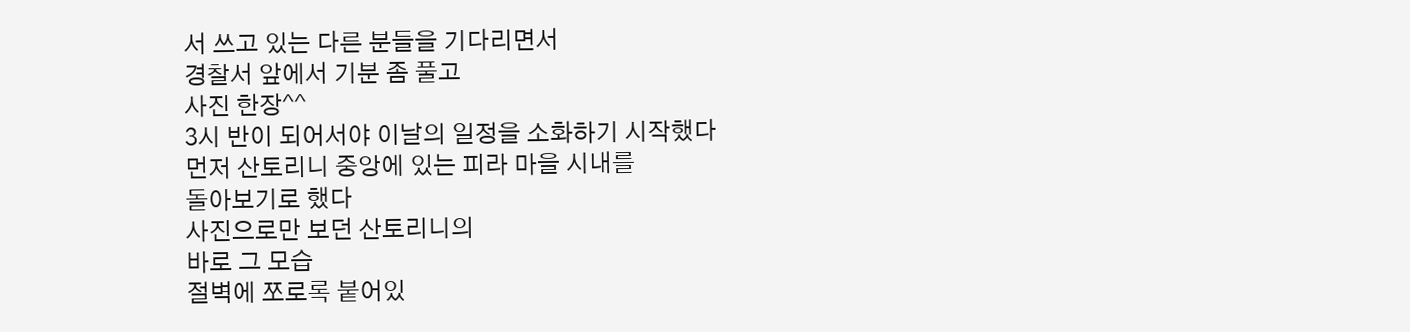서 쓰고 있는 다른 분들을 기다리면서
경찰서 앞에서 기분 좀 풀고
사진 한장^^
3시 반이 되어서야 이날의 일정을 소화하기 시작했다
먼저 산토리니 중앙에 있는 피라 마을 시내를
돌아보기로 했다
사진으로만 보던 산토리니의
바로 그 모습
절벽에 쪼로록 붙어있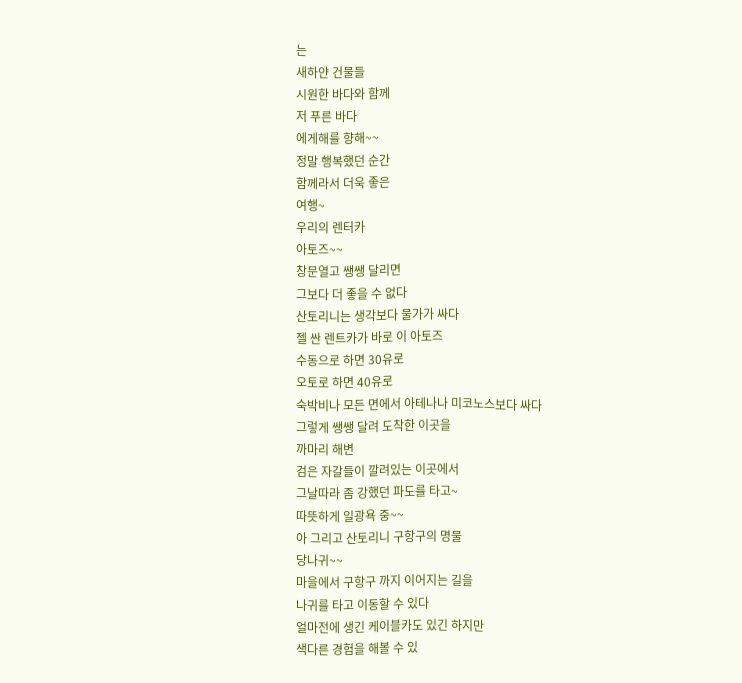는
새하얀 건물들
시원한 바다와 함께
저 푸른 바다
에게해를 향해~~
정말 행복했던 순간
함께라서 더욱 좋은
여행~
우리의 렌터카
아토즈~~
창문열고 쌩쌩 달리면
그보다 더 좋을 수 없다
산토리니는 생각보다 물가가 싸다
젤 싼 렌트카가 바로 이 아토즈
수동으로 하면 30유로
오토로 하면 40유로
숙박비나 모든 면에서 아테나나 미코노스보다 싸다
그렇게 쌩쌩 달려 도착한 이곳을
까마리 해변
검은 자갈들이 깔려있는 이곳에서
그날따라 좀 강했던 파도를 타고~
따뜻하게 일광욕 중~~
아 그리고 산토리니 구항구의 명물
당나귀~~
마을에서 구항구 까지 이어지는 길을
나귀를 타고 이동할 수 있다
얼마전에 생긴 케이블카도 있긴 하지만
색다른 경험을 해볼 수 있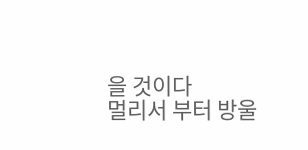을 것이다
멀리서 부터 방울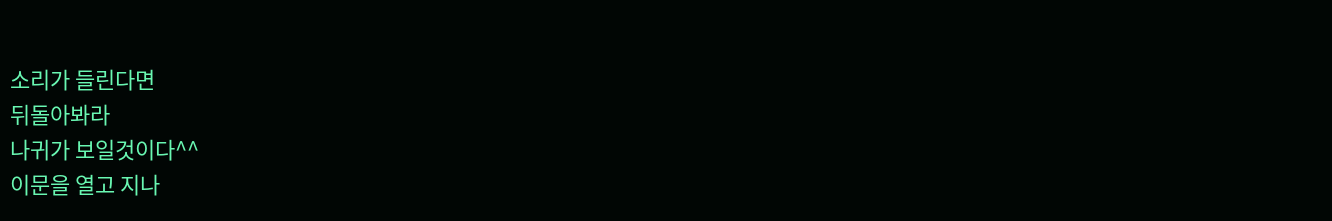소리가 들린다면
뒤돌아봐라
나귀가 보일것이다^^
이문을 열고 지나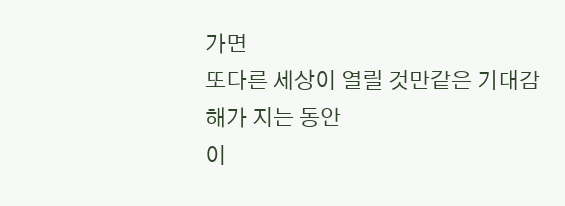가면
또다른 세상이 열릴 것만같은 기대감
해가 지는 동안
이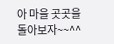아 마을 곳곳을 돌아보자~~^^